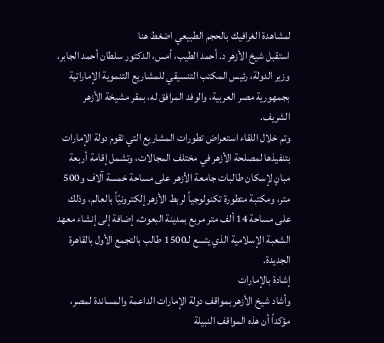لمشاهدة الغرافيك بالحجم الطبيعي اضغط هنا
استقبل شيخ الأزهر د. أحمد الطيب، أمس، الدكتور سلطان أحمد الجابر، وزير الدولة، رئيس المكتب التنسيقي للمشاريع التنموية الإماراتية بجمهورية مصر العربية، والوفد المرافق له، بمقر مشيخة الأزهر الشريف.
وتم خلال اللقاء استعراض تطورات المشاريع التي تقوم دولة الإمارات بتنفيذها لمصلحة الأزهر في مختلف المجالات، وتشمل إقامة أربعة مبانٍ لإسكان طالبات جامعة الأزهر على مساحة خمسة آلاف و500 متر، ومكتبة متطورة تكنولوجياً لربط الأزهر إلكترونيّاً بالعالم، وذلك على مساحة 14 ألف متر مربع بمدينة البعوث، إضافة إلى إنشاء معهد الشعبة الإسلامية الذي يتسع لـ1500 طالب بالتجمع الأول بالقاهرة الجديدة.
إشادة بالإمارات
وأشاد شيخ الأزهر بمواقف دولة الإمارات الداعمة والمساندة لمصر، مؤكداً أن هذه المواقف النبيلة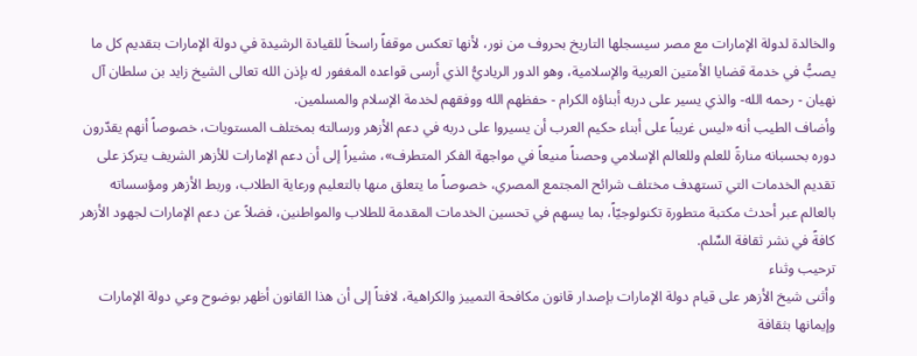والخالدة لدولة الإمارات مع مصر سيسجلها التاريخ بحروف من نور، لأنها تعكس موقفاً راسخاً للقيادة الرشيدة في دولة الإمارات بتقديم كل ما يصبُّ في خدمة قضايا الأمتين العربية والإسلامية، وهو الدور الرياديُّ الذي أرسى قواعده المغفور له بإذن الله تعالى الشيخ زايد بن سلطان آل نهيان - رحمه الله- والذي يسير على دربه أبناؤه الكرام - حفظهم الله ووفقهم لخدمة الإسلام والمسلمين.
وأضاف الطيب أنه «ليس غريباً على أبناء حكيم العرب أن يسيروا على دربه في دعم الأزهر ورسالته بمختلف المستويات، خصوصاً أنهم يقدّرون دوره بحسبانه منارةً للعلم وللعالم الإسلامي وحصناً منيعاً في مواجهة الفكر المتطرف»، مشيراً إلى أن دعم الإمارات للأزهر الشريف يتركز على تقديم الخدمات التي تستهدف مختلف شرائح المجتمع المصري، خصوصاً ما يتعلق منها بالتعليم ورعاية الطلاب، وربط الأزهر ومؤسساته بالعالم عبر أحدث مكتبة متطورة تكنولوجيّاً، بما يسهم في تحسين الخدمات المقدمة للطلاب والمواطنين، فضلاً عن دعم الإمارات لجهود الأزهر كافةً في نشر ثقافة السِّلم.
ترحيب وثناء
وأثنى شيخ الأزهر على قيام دولة الإمارات بإصدار قانون مكافحة التمييز والكراهية، لافتاً إلى أن هذا القانون أظهر بوضوح وعي دولة الإمارات وإيمانها بثقافة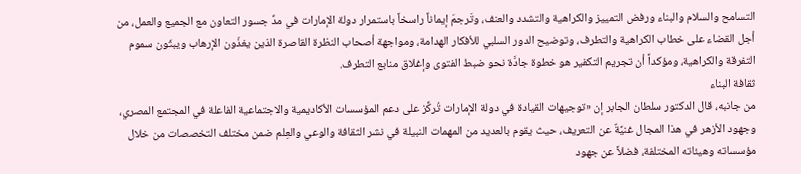التسامح والسلام والبناء ورفض التمييز والكراهية والتشدد والعنف، وتَرجمَ إيماناً راسخاً باستمرار دولة الإمارات في مدِّ جسور التعاون مع الجميع والعمل، من أجل القضاء على خطاب الكراهية والتطرف، وتوضيح الدور السلبي للأفكار الهدامة، ومواجهة أصحاب النظرة القاصرة الذين يغذّون الإرهاب ويبثّون سموم التفرقة والكراهية، ومؤكداً أن تجريم التكفير هو خطوة جادَّة نحو ضبط الفتوى وإغلاق منابع التطرف.
ثقافة البناء
من جانبه، قال الدكتور سلطان الجابر إن «توجيهات القيادة في دولة الإمارات تُركِّز على دعم المؤسسات الأكاديمية والاجتماعية الفاعلة في المجتمع المصري، وجهود الأزهر في هذا المجال غنيَّةٌ عن التعريف، حيث يقوم بالعديد من المهمات النبيلة في نشر الثقافة والوعي والعِلم ضمن مختلف التخصصات من خلال مؤسساته وهيئاته المختلفة، فضلاً عن جهود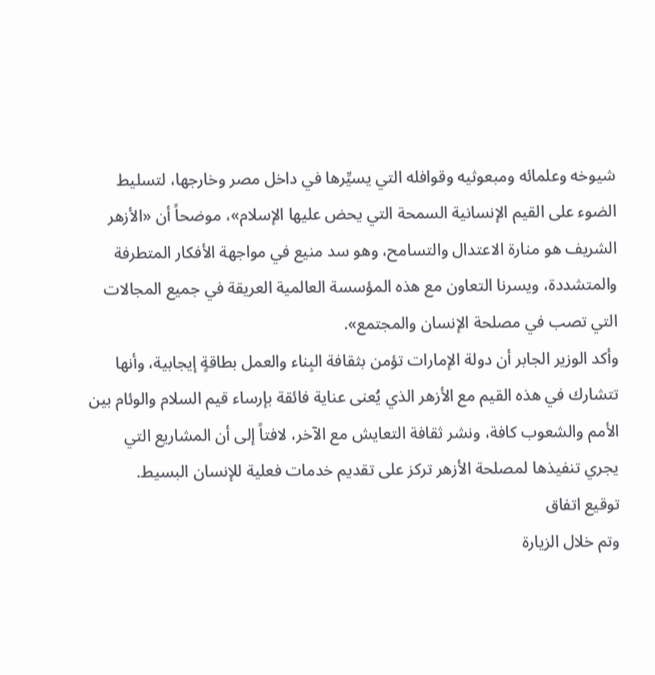شيوخه وعلمائه ومبعوثيه وقوافله التي يسيِّرها في داخل مصر وخارجها، لتسليط الضوء على القيم الإنسانية السمحة التي يحض عليها الإسلام»، موضحاً أن «الأزهر الشريف هو منارة الاعتدال والتسامح، وهو سد منيع في مواجهة الأفكار المتطرفة والمتشددة، ويسرنا التعاون مع هذه المؤسسة العالمية العريقة في جميع المجالات التي تصب في مصلحة الإنسان والمجتمع».
وأكد الوزير الجابر أن دولة الإمارات تؤمن بثقافة البِناء والعمل بطاقةٍ إيجابية، وأنها تتشارك في هذه القيم مع الأزهر الذي يُعنى عناية فائقة بإرساء قيم السلام والوئام بين الأمم والشعوب كافة، ونشر ثقافة التعايش مع الآخر، لافتاً إلى أن المشاريع التي يجري تنفيذها لمصلحة الأزهر تركز على تقديم خدمات فعلية للإنسان البسيط.
توقيع اتفاق
وتم خلال الزيارة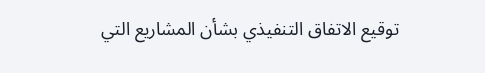توقيع الاتفاق التنفيذي بشأن المشاريع التي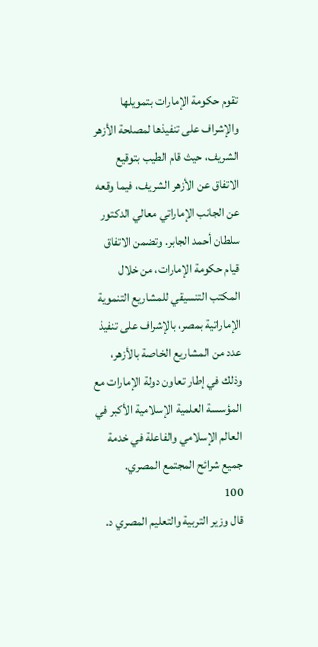تقوم حكومة الإمارات بتمويلها والإشراف على تنفيذها لمصلحة الأزهر الشريف، حيث قام الطيب بتوقيع الاتفاق عن الأزهر الشريف، فيما وقعه عن الجانب الإماراتي معالي الدكتور سلطان أحمد الجابر. وتضمن الاتفاق قيام حكومة الإمارات، من خلال المكتب التنسيقي للمشاريع التنموية الإماراتية بمصر، بالإشراف على تنفيذ عدد من المشاريع الخاصة بالأزهر، وذلك في إطار تعاون دولة الإمارات مع المؤسسة العلمية الإسلامية الأكبر في العالم الإسلامي والفاعلة في خدمة جميع شرائح المجتمع المصري.
100
قال وزير التربية والتعليم المصري د.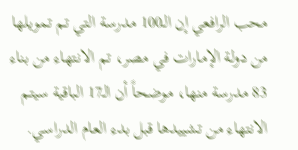محب الرافعي إن الـ100 مدرسة التي تم تمويلها من دولة الإمارات في مصر، تم الانتهاء من بناء 83 مدرسة منها، موضحاً أن الـ17 الباقية سيتم الانتهاء من تشييدها قبل بدء العام الدراسي.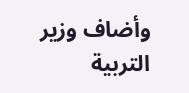وأضاف وزير التربية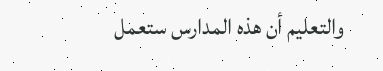والتعليم أن هذه المدارس ستعمل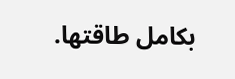بكامل طاقتها.